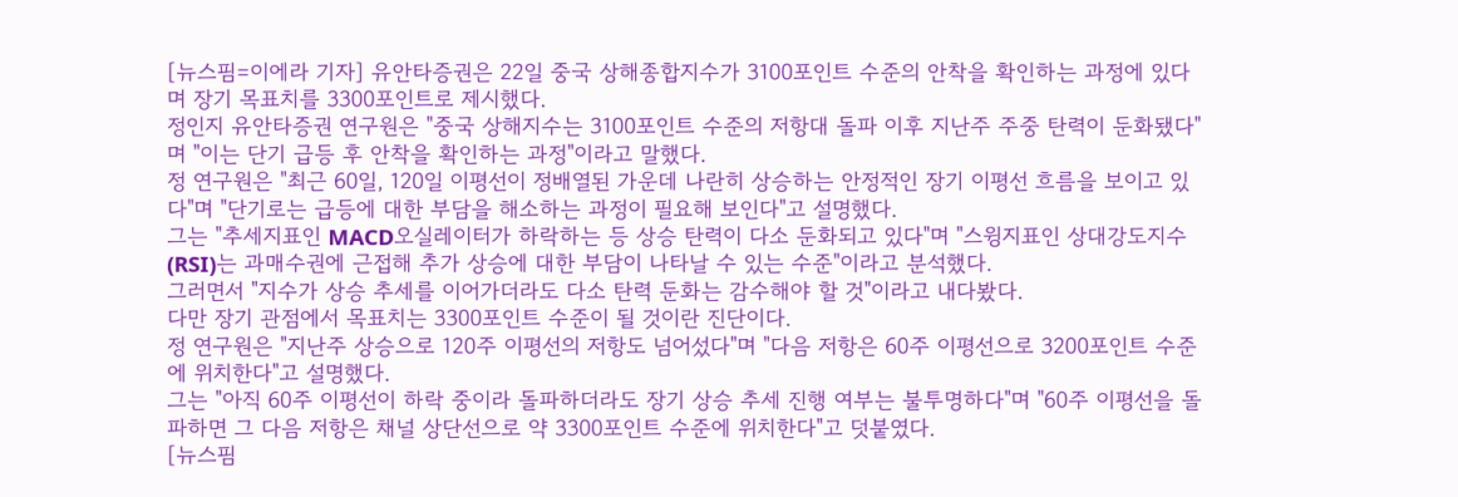[뉴스핌=이에라 기자] 유안타증권은 22일 중국 상해종합지수가 3100포인트 수준의 안착을 확인하는 과정에 있다며 장기 목표치를 3300포인트로 제시했다.
정인지 유안타증권 연구원은 "중국 상해지수는 3100포인트 수준의 저항대 돌파 이후 지난주 주중 탄력이 둔화됐다"며 "이는 단기 급등 후 안착을 확인하는 과정"이라고 말했다.
정 연구원은 "최근 60일, 120일 이평선이 정배열된 가운데 나란히 상승하는 안정적인 장기 이평선 흐름을 보이고 있다"며 "단기로는 급등에 대한 부담을 해소하는 과정이 필요해 보인다"고 설명했다.
그는 "추세지표인 MACD오실레이터가 하락하는 등 상승 탄력이 다소 둔화되고 있다"며 "스윙지표인 상대강도지수(RSI)는 과매수권에 근접해 추가 상승에 대한 부담이 나타날 수 있는 수준"이라고 분석했다.
그러면서 "지수가 상승 추세를 이어가더라도 다소 탄력 둔화는 감수해야 할 것"이라고 내다봤다.
다만 장기 관점에서 목표치는 3300포인트 수준이 될 것이란 진단이다.
정 연구원은 "지난주 상승으로 120주 이평선의 저항도 넘어섰다"며 "다음 저항은 60주 이평선으로 3200포인트 수준에 위치한다"고 설명했다.
그는 "아직 60주 이평선이 하락 중이라 돌파하더라도 장기 상승 추세 진행 여부는 불투명하다"며 "60주 이평선을 돌파하면 그 다음 저항은 채널 상단선으로 약 3300포인트 수준에 위치한다"고 덧붙였다.
[뉴스핌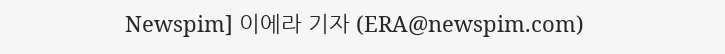Newspim] 이에라 기자 (ERA@newspim.com)